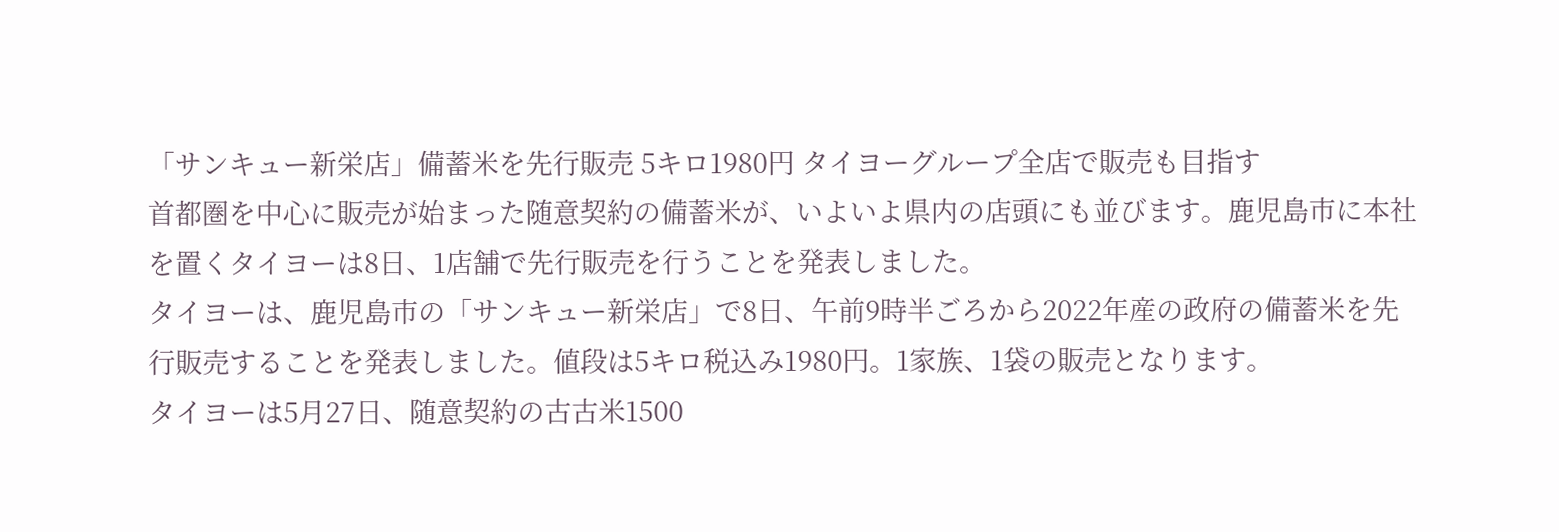「サンキュー新栄店」備蓄米を先行販売 5キロ1980円 タイヨーグループ全店で販売も目指す
首都圏を中心に販売が始まった随意契約の備蓄米が、いよいよ県内の店頭にも並びます。鹿児島市に本社を置くタイヨーは8日、1店舗で先行販売を行うことを発表しました。
タイヨーは、鹿児島市の「サンキュー新栄店」で8日、午前9時半ごろから2022年産の政府の備蓄米を先行販売することを発表しました。値段は5キロ税込み1980円。1家族、1袋の販売となります。
タイヨーは5月27日、随意契約の古古米1500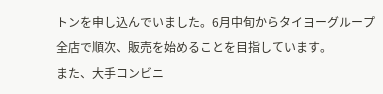トンを申し込んでいました。6月中旬からタイヨーグループ全店で順次、販売を始めることを目指しています。
また、大手コンビニ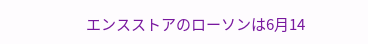エンスストアのローソンは6月14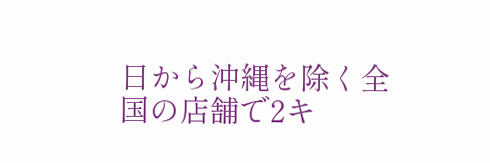日から沖縄を除く全国の店舗で2キ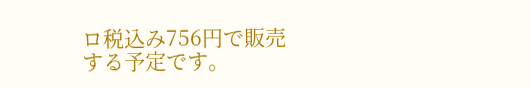ロ税込み756円で販売する予定です。